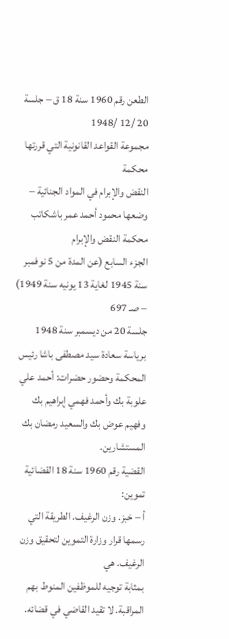الطعن رقم 1960 سنة 18 ق – جلسة 20 /12 /1948
مجموعة القواعد القانونية التي قررتها محكمة
النقض والإبرام في المواد الجنائية – وضعها محمود أحمد عمر باشكاتب محكمة النقض والإبرام
الجزء السابع (عن المدة من 5 نوفمبر سنة 1945 لغاية 13 يونيه سنة 1949) – صـ 697
جلسة 20 من ديسمبر سنة 1948
برياسة سعادة سيد مصطفى باشا رئيس المحكمة وحضور حضرات: أحمد علي علوبة بك وأحمد فهمي إبراهيم بك وفهيم عوض بك والسعيد رمضان بك المستشارين.
القضية رقم 1960 سنة 18 القضائية
تموين:
أ – خبز. وزن الرغيف. الطريقة التي رسمها قرار وزارة التموين لتحقيق وزن الرغيف. هي
بمثابة توجيه للموظفين المنوط بهم المراقبة. لا تقيد القاضي في قضائه.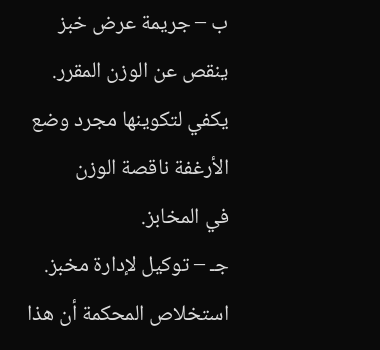ب – جريمة عرض خبز ينقص عن الوزن المقرر. يكفي لتكوينها مجرد وضع الأرغفة ناقصة الوزن
في المخابز.
جـ – توكيل لإدارة مخبز. استخلاص المحكمة أن هذا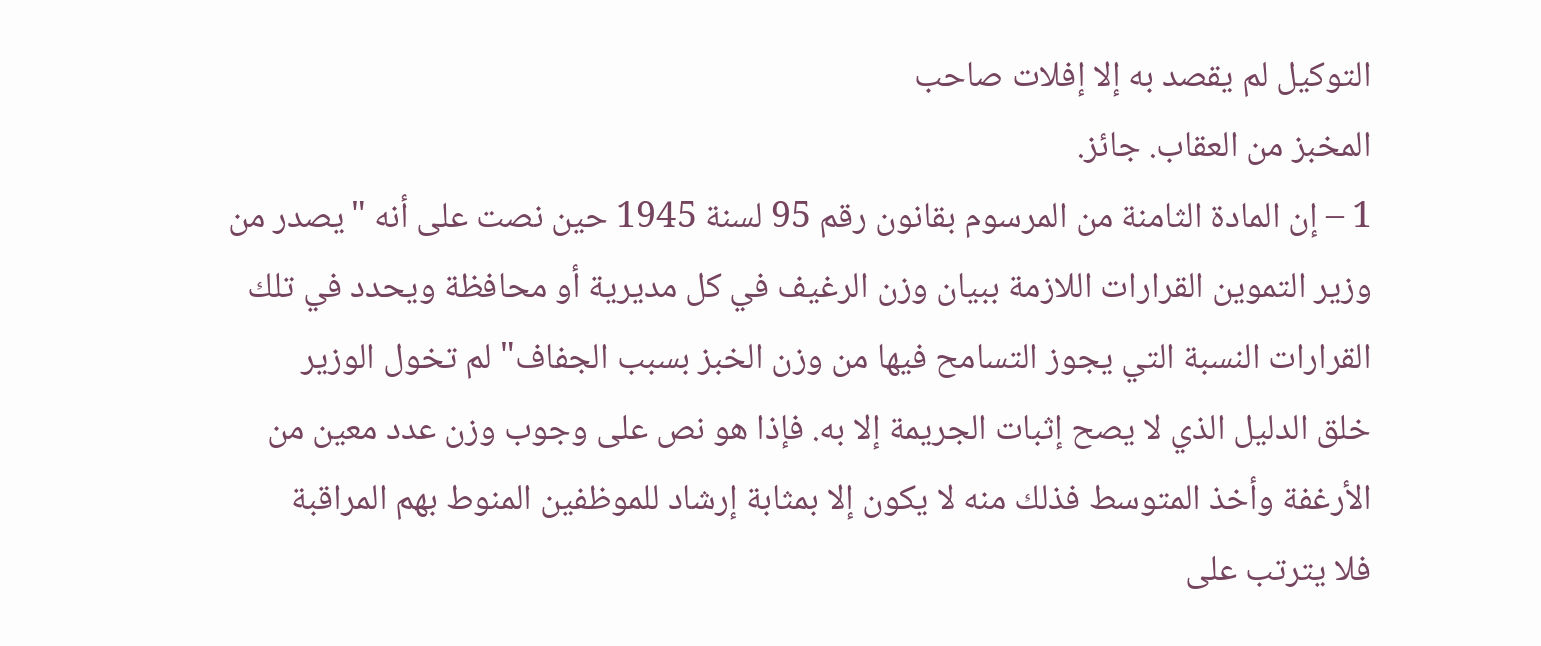التوكيل لم يقصد به إلا إفلات صاحب
المخبز من العقاب. جائز.
1 – إن المادة الثامنة من المرسوم بقانون رقم 95 لسنة 1945 حين نصت على أنه "يصدر من
وزير التموين القرارات اللازمة ببيان وزن الرغيف في كل مديرية أو محافظة ويحدد في تلك
القرارات النسبة التي يجوز التسامح فيها من وزن الخبز بسبب الجفاف" لم تخول الوزير
خلق الدليل الذي لا يصح إثبات الجريمة إلا به. فإذا هو نص على وجوب وزن عدد معين من
الأرغفة وأخذ المتوسط فذلك منه لا يكون إلا بمثابة إرشاد للموظفين المنوط بهم المراقبة
فلا يترتب على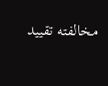مخالفته تقييد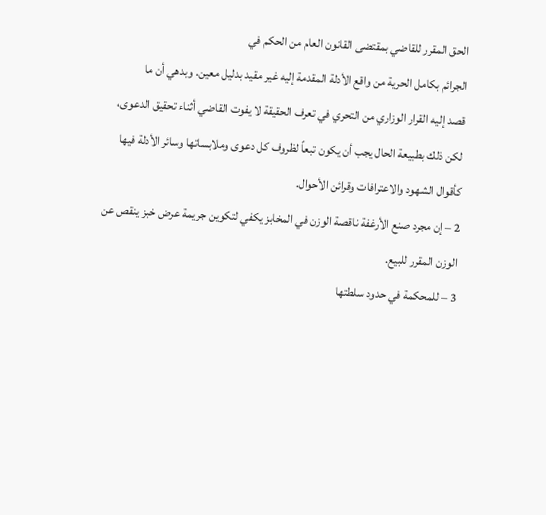الحق المقرر للقاضي بمقتضى القانون العام من الحكم في
الجرائم بكامل الحرية من واقع الأدلة المقدمة إليه غير مقيد بدليل معين. وبدهي أن ما
قصد إليه القرار الوزاري من التحري في تعرف الحقيقة لا يفوت القاضي أثناء تحقيق الدعوى،
لكن ذلك بطبيعة الحال يجب أن يكون تبعاً لظروف كل دعوى وملابساتها وسائر الأدلة فيها
كأقوال الشهود والاعترافات وقرائن الأحوال.
2 – إن مجرد صنع الأرغفة ناقصة الوزن في المخابز يكفي لتكوين جريمة عرض خبز ينقص عن
الوزن المقرر للبيع.
3 – للمحكمة في حدود سلطتها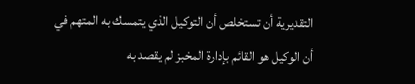التقديرية أن تستخلص أن التوكيل الذي يتمسك به المتهم في
أن الوكيل هو القائم بإدارة المخبز لم يقصد به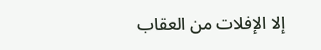إلا الإفلات من العقاب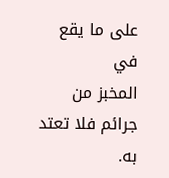على ما يقع في
المخبز من جرائم فلا تعتد به.